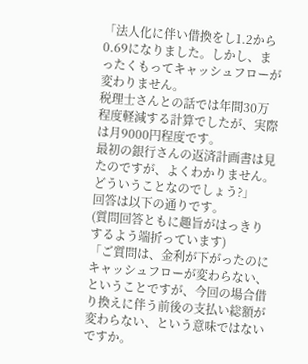「法人化に伴い借換をし1.2から0.69になりました。しかし、まったくもってキャッシュフローが変わりません。
税理士さんとの話では年間30万程度軽減する計算でしたが、実際は月9000円程度です。
最初の銀行さんの返済計画書は見たのですが、よくわかりません。どういうことなのでしょう?」
回答は以下の通りです。
(質問回答ともに趣旨がはっきりするよう端折っています)
「ご質問は、金利が下がったのにキャッシュフローが変わらない、ということですが、今回の場合借り換えに伴う前後の支払い総額が変わらない、という意味ではないですか。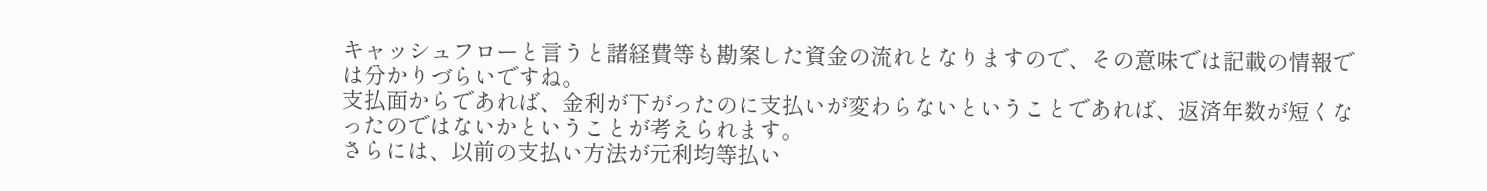キャッシュフローと言うと諸経費等も勘案した資金の流れとなりますので、その意味では記載の情報では分かりづらいですね。
支払面からであれば、金利が下がったのに支払いが変わらないということであれば、返済年数が短くなったのではないかということが考えられます。
さらには、以前の支払い方法が元利均等払い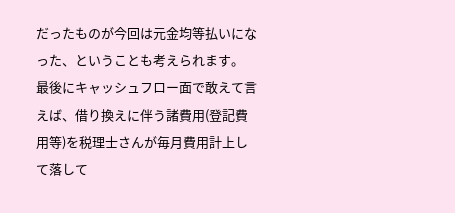だったものが今回は元金均等払いになった、ということも考えられます。
最後にキャッシュフロー面で敢えて言えば、借り換えに伴う諸費用(登記費用等)を税理士さんが毎月費用計上して落して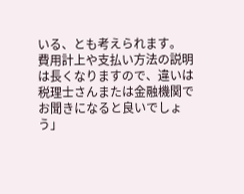いる、とも考えられます。
費用計上や支払い方法の説明は長くなりますので、違いは税理士さんまたは金融機関でお聞きになると良いでしょう」